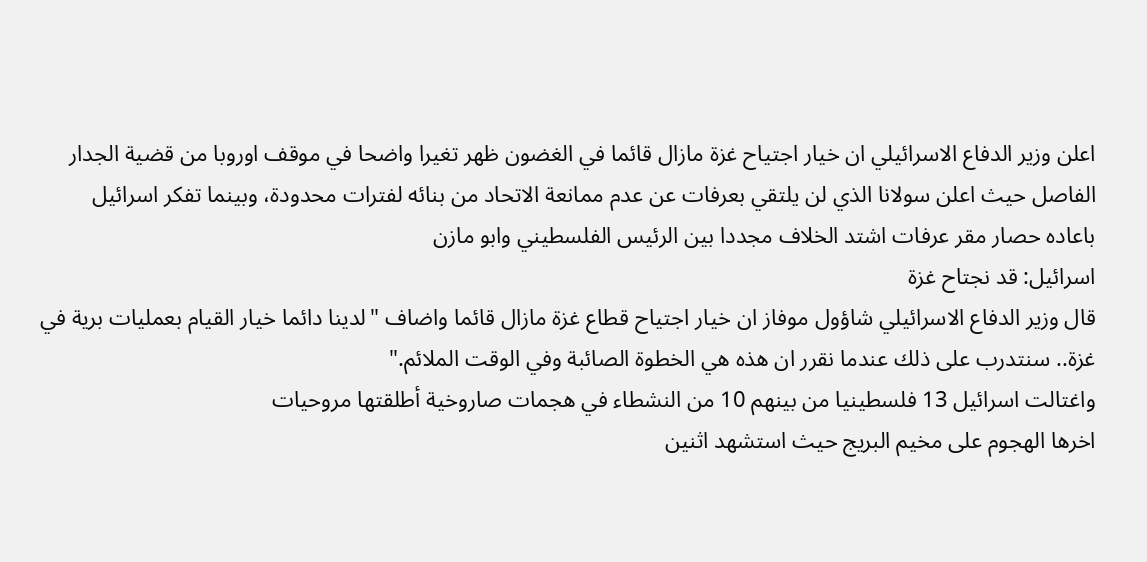اعلن وزير الدفاع الاسرائيلي ان خيار اجتياح غزة مازال قائما في الغضون ظهر تغيرا واضحا في موقف اوروبا من قضية الجدار الفاصل حيث اعلن سولانا الذي لن يلتقي بعرفات عن عدم ممانعة الاتحاد من بنائه لفترات محدودة، وبينما تفكر اسرائيل باعاده حصار مقر عرفات اشتد الخلاف مجددا بين الرئيس الفلسطيني وابو مازن
اسرائيل: قد نجتاح غزة
قال وزير الدفاع الاسرائيلي شاؤول موفاز ان خيار اجتياح قطاع غزة مازال قائما واضاف "لدينا دائما خيار القيام بعمليات برية في غزة.. سنتدرب على ذلك عندما نقرر ان هذه هي الخطوة الصائبة وفي الوقت الملائم."
واغتالت اسرائيل 13 فلسطينيا من بينهم 10 من النشطاء في هجمات صاروخية أطلقتها مروحيات
اخرها الهجوم على مخيم البريج حيث استشهد اثنين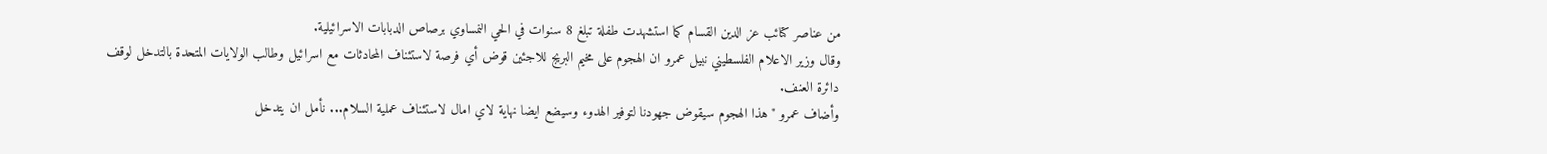من عناصر كتائب عز الدين القسام كما استشهدت طفلة تبلغ 8 سنوات في الحي النمساوي برصاص الدبابات الاسرائيلية.
وقال وزير الاعلام الفلسطيني نبيل عمرو ان الهجوم على مخيم البريج للاجئين قوض أي فرصة لاستئناف المحادثات مع اسرائيل وطالب الولايات المتحدة بالتدخل لوقف دائرة العنف.
وأضاف عمرو "هذا الهجوم سيقوض جهودنا لتوفير الهدوء وسيضع ايضا نهاية لاي امال لاستئناف عملية السلام... نأمل ان يتدخل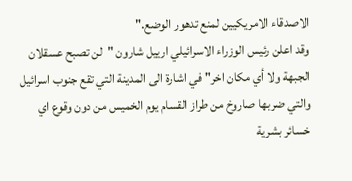الاصدقاء الامريكيين لمنع تدهور الوضع."
وقد اعلن رئيس الوزراء الاسرائيلي ارييل شارون "لن تصبح عسقلان الجبهة ولا أي مكان اخر" في اشارة الى المدينة التي تقع جنوب اسرائيل والتي ضربها صاروخ من طراز القسام يوم الخميس من دون وقوع اي خسائر بشرية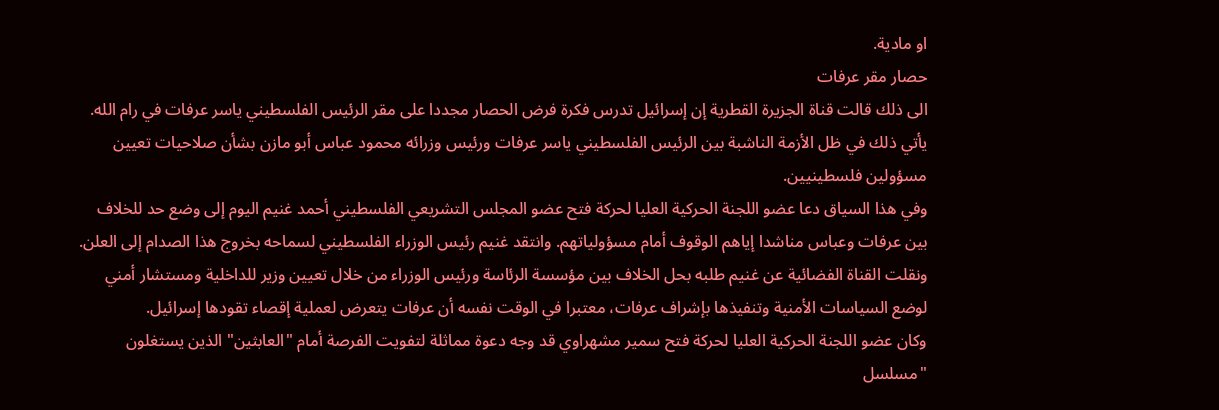او مادية.
حصار مقر عرفات
الى ذلك قالت قناة الجزيرة القطرية إن إسرائيل تدرس فكرة فرض الحصار مجددا على مقر الرئيس الفلسطيني ياسر عرفات في رام الله.
يأتي ذلك في ظل الأزمة الناشبة بين الرئيس الفلسطيني ياسر عرفات ورئيس وزرائه محمود عباس أبو مازن بشأن صلاحيات تعيين مسؤولين فلسطينيين.
وفي هذا السياق دعا عضو اللجنة الحركية العليا لحركة فتح عضو المجلس التشريعي الفلسطيني أحمد غنيم اليوم إلى وضع حد للخلاف بين عرفات وعباس مناشدا إياهم الوقوف أمام مسؤولياتهم. وانتقد غنيم رئيس الوزراء الفلسطيني لسماحه بخروج هذا الصدام إلى العلن.
ونقلت القناة الفضائية عن غنيم طلبه بحل الخلاف بين مؤسسة الرئاسة ورئيس الوزراء من خلال تعيين وزير للداخلية ومستشار أمني لوضع السياسات الأمنية وتنفيذها بإشراف عرفات، معتبرا في الوقت نفسه أن عرفات يتعرض لعملية إقصاء تقودها إسرائيل.
وكان عضو اللجنة الحركية العليا لحركة فتح سمير مشهراوي قد وجه دعوة مماثلة لتفويت الفرصة أمام "العابثين" الذين يستغلون "مسلسل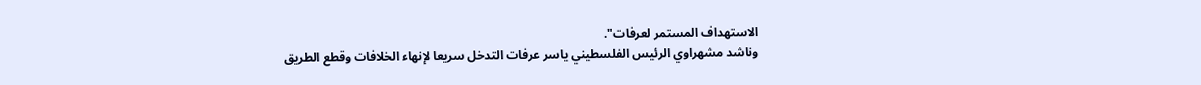الاستهداف المستمر لعرفات".
وناشد مشهراوي الرئيس الفلسطيني ياسر عرفات التدخل سريعا لإنهاء الخلافات وقطع الطريق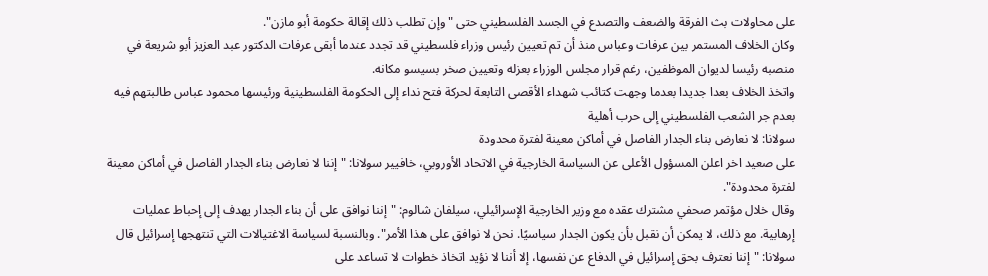على محاولات بث الفرقة والضعف والتصدع في الجسد الفلسطيني حتى "وإن تطلب ذلك إقالة حكومة أبو مازن".
وكان الخلاف المستمر بين عرفات وعباس منذ أن تم تعيين رئيس وزراء فلسطيني قد تجدد عندما أبقى عرفات الدكتور عبد العزيز أبو شريعة في منصبه رئيسا لديوان الموظفين، رغم قرار مجلس الوزراء بعزله وتعيين صخر بسيسو مكانه.
واتخذ الخلاف بعدا جديدا بعدما وجهت كتائب شهداء الأقصى التابعة لحركة فتح نداء إلى الحكومة الفلسطينية ورئيسها محمود عباس طالبتهم فيه بعدم جر الشعب الفلسطيني إلى حرب أهلية
سولانا: لا نعارض بناء الجدار الفاصل في أماكن معينة لفترة محدودة
على صعيد اخر اعلن المسؤول الأعلى عن السياسة الخارجية في الاتحاد الأوروبي، خافيير سولانا: "إننا لا نعارض بناء الجدار الفاصل في أماكن معينة لفترة محدودة".
وقال خلال مؤتمر صحفي مشترك عقده مع وزير الخارجية الإسرائيلي، سيلفان شالوم: "إننا نوافق على أن بناء الجدار يهدف إلى إحباط عمليات إرهابية. مع ذلك، لا يمكن أن نقبل بأن يكون الجدار سياسيًا. نحن لا نوافق على هذا الأمر". وبالنسبة لسياسة الاغتيالات التي تنتهجها إسرائيل قال سولانا: "إننا نعترف بحق إسرائيل في الدفاع عن نفسها، إلا أننا لا نؤيد اتخاذ خطوات لا تساعد على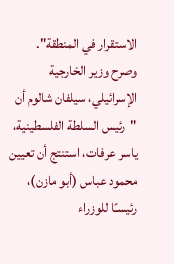الاستقرار في المنطقة".
وصرح وزير الخارجية الإسرائيلي، سيلفان شالوم أن "رئيس السلطة الفلسطينية، ياسر عرفات، استنتج أن تعيين محمود عباس (أبو مازن)، رئيسـًا للوزراء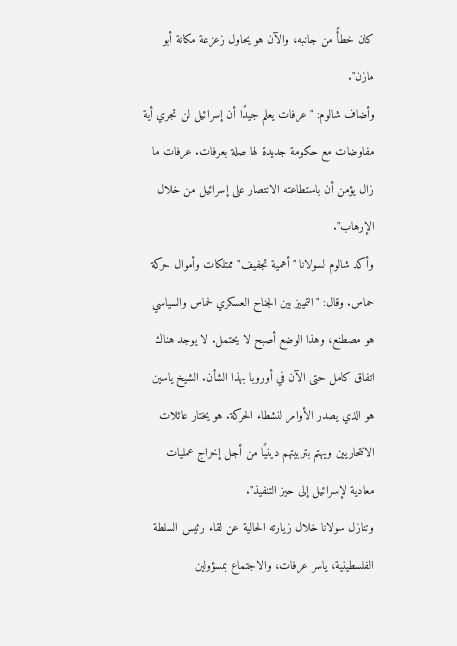كان خطأً من جانبه، والآن هو يحاول زعزعة مكانة أبو مازن".
وأضاف شالوم: "عرفات يعلم جيدًا أن إسرائيل لن تجري أية مفاوضات مع حكومة جديدة لها صلة بعرفات. عرفات ما زال يؤمن أن باستطاعته الانتصار على إسرائيل من خلال الإرهاب".
وأكد شالوم لسولانا "أهمية تجفيف" ممتلكات وأموال حركة حماس. وقال: "التمييز بين الجناح العسكري لحماس والسياسي هو مصطنع، وهذا الوضع أصبح لا يحتمل. لا يوجد هناك اتفاق كامل حتى الآن في أوروبا بهذا الشأن. الشيخ ياسين هو الذي يصدر الأوامر لنشطاء الحركة. هو يختار عائلات الانتحاريين ويهتم بتربيتهم دينيًا من أجل إخراج عمليات معادية لإسرائيل إلى حيز التنفيذ".
وتنازل سولانا خلال زيارته الحالية عن لقاء رئيس السلطة الفلسطينية، ياسر عرفات، والاجتماع بمسؤولين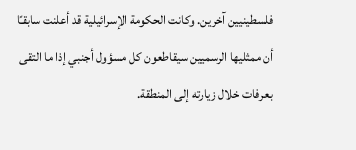فلسطينيين آخرين. وكانت الحكومة الإسرائيلية قد أعلنت سابقـًا أن ممثليها الرسميين سيقاطعون كل مسؤول أجنبي إذا ما التقى بعرفات خلال زيارته إلى المنطقة.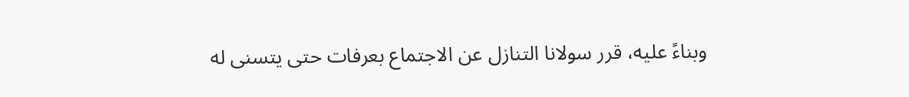وبناءً عليه، قرر سولانا التنازل عن الاجتماع بعرفات حتى يتسنى له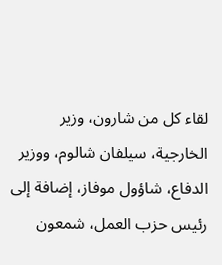لقاء كل من شارون، وزير الخارجية، سيلفان شالوم، ووزير الدفاع، شاؤول موفاز، إضافة إلى رئيس حزب العمل، شمعون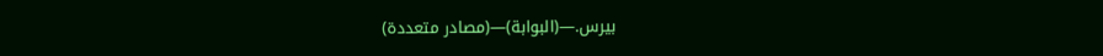بيرس.—(البوابة)—(مصادر متعددة)